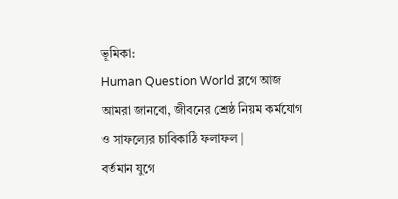ভূমিকা:
Human Question World ব্লগে আজ আমরা জানবো, জীবনের শ্রেষ্ঠ নিয়ম কর্মযোগ ও সাফল্যের চাবিকাঠি ফলাফল |
বর্তমান যুগে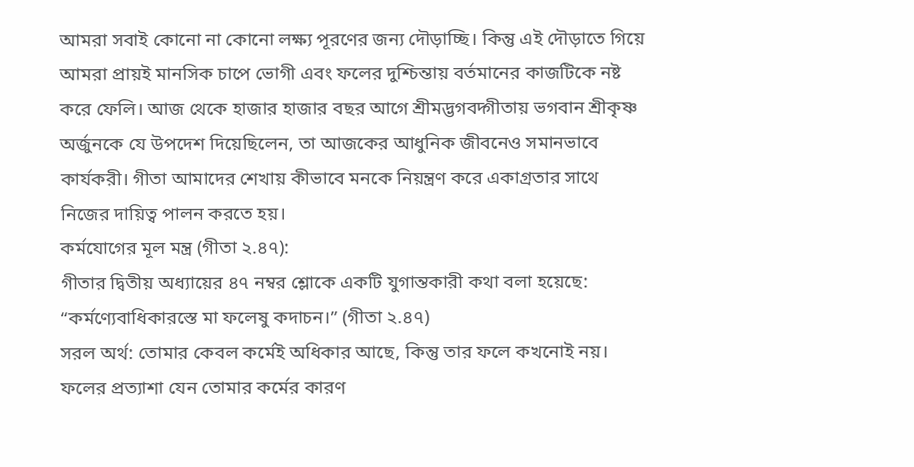আমরা সবাই কোনো না কোনো লক্ষ্য পূরণের জন্য দৌড়াচ্ছি। কিন্তু এই দৌড়াতে গিয়ে আমরা প্রায়ই মানসিক চাপে ভোগী এবং ফলের দুশ্চিন্তায় বর্তমানের কাজটিকে নষ্ট করে ফেলি। আজ থেকে হাজার হাজার বছর আগে শ্রীমদ্ভগবদ্গীতায় ভগবান শ্রীকৃষ্ণ অর্জুনকে যে উপদেশ দিয়েছিলেন, তা আজকের আধুনিক জীবনেও সমানভাবে কার্যকরী। গীতা আমাদের শেখায় কীভাবে মনকে নিয়ন্ত্রণ করে একাগ্রতার সাথে নিজের দায়িত্ব পালন করতে হয়।
কর্মযোগের মূল মন্ত্র (গীতা ২.৪৭):
গীতার দ্বিতীয় অধ্যায়ের ৪৭ নম্বর শ্লোকে একটি যুগান্তকারী কথা বলা হয়েছে:
“কর্মণ্যেবাধিকারস্তে মা ফলেষু কদাচন।” (গীতা ২.৪৭)
সরল অর্থ: তোমার কেবল কর্মেই অধিকার আছে, কিন্তু তার ফলে কখনোই নয়। ফলের প্রত্যাশা যেন তোমার কর্মের কারণ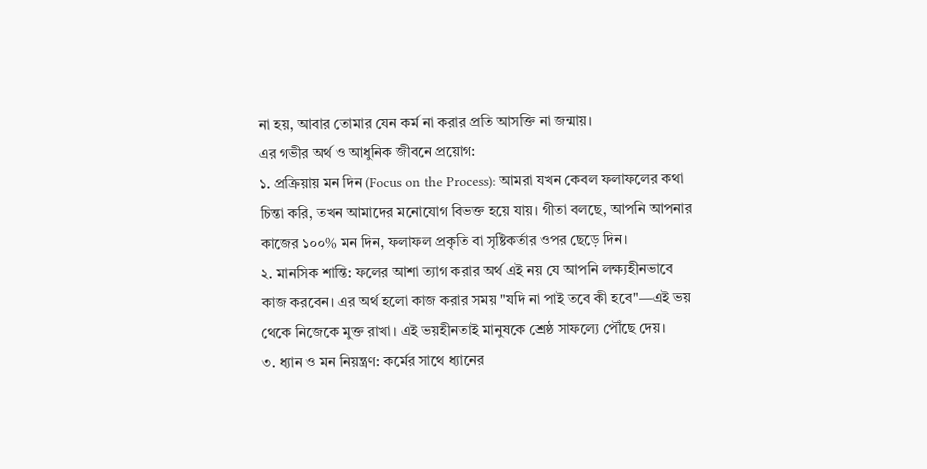না হয়, আবার তোমার যেন কর্ম না করার প্রতি আসক্তি না জন্মায়।
এর গভীর অর্থ ও আধুনিক জীবনে প্রয়োগ:
১. প্রক্রিয়ায় মন দিন (Focus on the Process): আমরা যখন কেবল ফলাফলের কথা চিন্তা করি, তখন আমাদের মনোযোগ বিভক্ত হয়ে যায়। গীতা বলছে, আপনি আপনার কাজের ১০০% মন দিন, ফলাফল প্রকৃতি বা সৃষ্টিকর্তার ওপর ছেড়ে দিন।
২. মানসিক শান্তি: ফলের আশা ত্যাগ করার অর্থ এই নয় যে আপনি লক্ষ্যহীনভাবে কাজ করবেন। এর অর্থ হলো কাজ করার সময় "যদি না পাই তবে কী হবে"—এই ভয় থেকে নিজেকে মুক্ত রাখা। এই ভয়হীনতাই মানুষকে শ্রেষ্ঠ সাফল্যে পৌঁছে দেয়।
৩. ধ্যান ও মন নিয়ন্ত্রণ: কর্মের সাথে ধ্যানের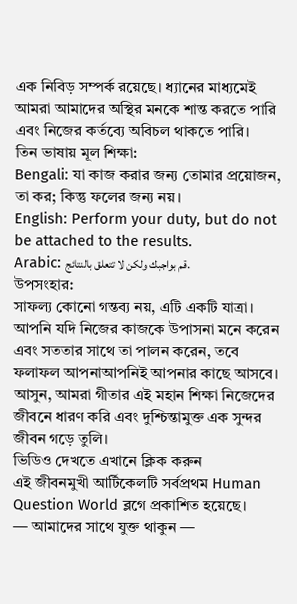এক নিবিড় সম্পর্ক রয়েছে। ধ্যানের মাধ্যমেই আমরা আমাদের অস্থির মনকে শান্ত করতে পারি এবং নিজের কর্তব্যে অবিচল থাকতে পারি।
তিন ভাষায় মূল শিক্ষা:
Bengali: যা কাজ করার জন্য তোমার প্রয়োজন, তা কর; কিন্তু ফলের জন্য নয়।
English: Perform your duty, but do not be attached to the results.
Arabic: قم بواجبك ولكن لا تتعلق بالنتائج.
উপসংহার:
সাফল্য কোনো গন্তব্য নয়, এটি একটি যাত্রা। আপনি যদি নিজের কাজকে উপাসনা মনে করেন এবং সততার সাথে তা পালন করেন, তবে ফলাফল আপনাআপনিই আপনার কাছে আসবে। আসুন, আমরা গীতার এই মহান শিক্ষা নিজেদের জীবনে ধারণ করি এবং দুশ্চিন্তামুক্ত এক সুন্দর জীবন গড়ে তুলি।
ভিডিও দেখতে এখানে ক্লিক করুন
এই জীবনমুখী আর্টিকেলটি সর্বপ্রথম Human Question World ব্লগে প্রকাশিত হয়েছে।
— আমাদের সাথে যুক্ত থাকুন —